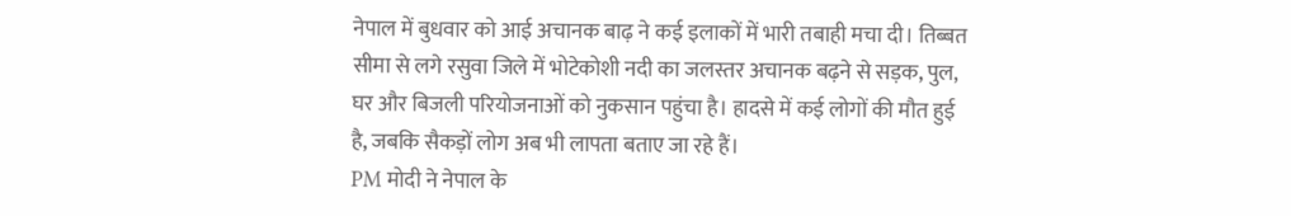नेपाल में बुधवार को आई अचानक बाढ़ ने कई इलाकों में भारी तबाही मचा दी। तिब्बत सीमा से लगे रसुवा जिले में भोटेकोशी नदी का जलस्तर अचानक बढ़ने से सड़क, पुल, घर और बिजली परियोजनाओं को नुकसान पहुंचा है। हादसे में कई लोगों की मौत हुई है, जबकि सैकड़ों लोग अब भी लापता बताए जा रहे हैं।
PM मोदी ने नेपाल के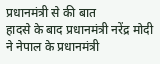प्रधानमंत्री से की बात
हादसे के बाद प्रधानमंत्री नरेंद्र मोदी ने नेपाल के प्रधानमंत्री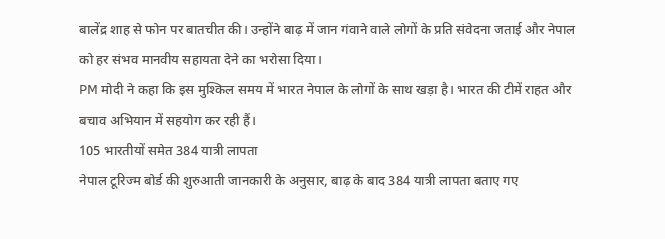बालेंद्र शाह से फोन पर बातचीत की। उन्होंने बाढ़ में जान गंवाने वाले लोगों के प्रति संवेदना जताई और नेपाल को हर संभव मानवीय सहायता देने का भरोसा दिया।
PM मोदी ने कहा कि इस मुश्किल समय में भारत नेपाल के लोगों के साथ खड़ा है। भारत की टीमें राहत और बचाव अभियान में सहयोग कर रही हैं।
105 भारतीयों समेत 384 यात्री लापता
नेपाल टूरिज्म बोर्ड की शुरुआती जानकारी के अनुसार, बाढ़ के बाद 384 यात्री लापता बताए गए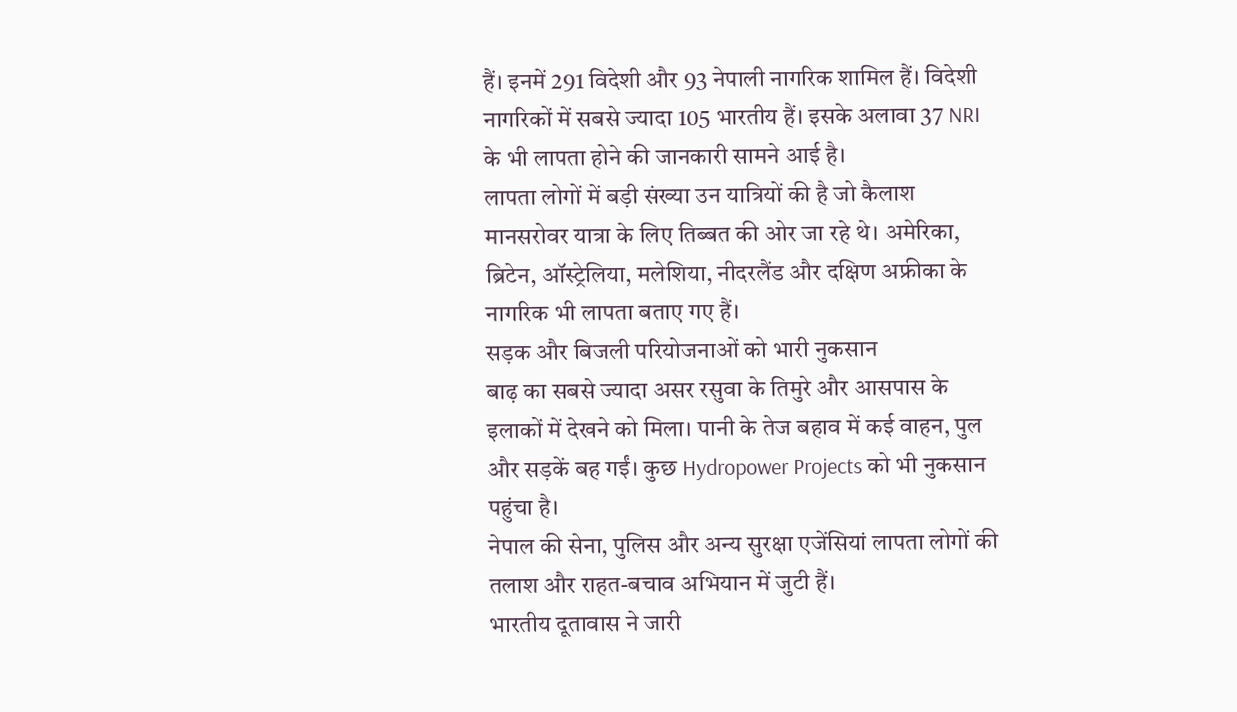हैं। इनमें 291 विदेशी और 93 नेपाली नागरिक शामिल हैं। विदेशी नागरिकों में सबसे ज्यादा 105 भारतीय हैं। इसके अलावा 37 NRI के भी लापता होने की जानकारी सामने आई है।
लापता लोगों में बड़ी संख्या उन यात्रियों की है जो कैलाश मानसरोवर यात्रा के लिए तिब्बत की ओर जा रहे थे। अमेरिका, ब्रिटेन, ऑस्ट्रेलिया, मलेशिया, नीदरलैंड और दक्षिण अफ्रीका के नागरिक भी लापता बताए गए हैं।
सड़क और बिजली परियोजनाओं को भारी नुकसान
बाढ़ का सबसे ज्यादा असर रसुवा के तिमुरे और आसपास के इलाकों में देखने को मिला। पानी के तेज बहाव में कई वाहन, पुल और सड़कें बह गईं। कुछ Hydropower Projects को भी नुकसान पहुंचा है।
नेपाल की सेना, पुलिस और अन्य सुरक्षा एजेंसियां लापता लोगों की तलाश और राहत-बचाव अभियान में जुटी हैं।
भारतीय दूतावास ने जारी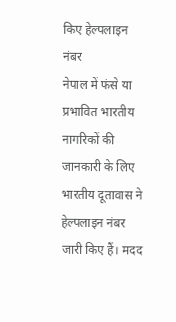किए हेल्पलाइन नंबर
नेपाल में फंसे या प्रभावित भारतीय नागरिकों की जानकारी के लिए भारतीय दूतावास ने हेल्पलाइन नंबर जारी किए हैं। मदद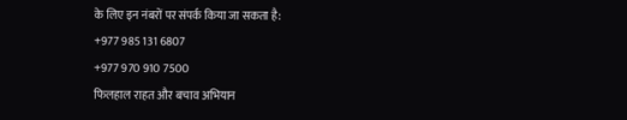के लिए इन नंबरों पर संपर्क किया जा सकता है:
+977 985 131 6807
+977 970 910 7500
फिलहाल राहत और बचाव अभियान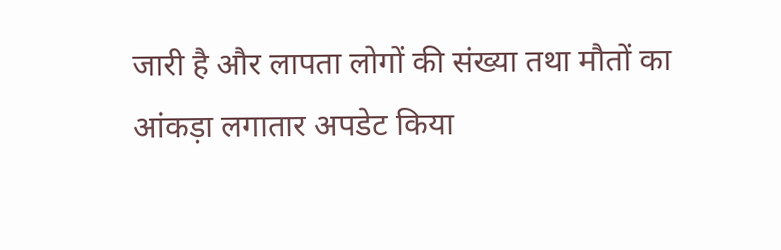जारी है और लापता लोगों की संख्या तथा मौतों का आंकड़ा लगातार अपडेट किया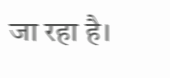जा रहा है।